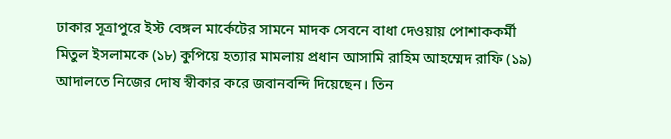ঢাকার সূত্রাপুরে ইস্ট বেঙ্গল মার্কেটের সামনে মাদক সেবনে বাধা দেওয়ায় পোশাককর্মী মিতুল ইসলামকে (১৮) কুপিয়ে হত্যার মামলায় প্রধান আসামি রাহিম আহম্মেদ রাফি (১৯) আদালতে নিজের দোষ স্বীকার করে জবানবন্দি দিয়েছেন। তিন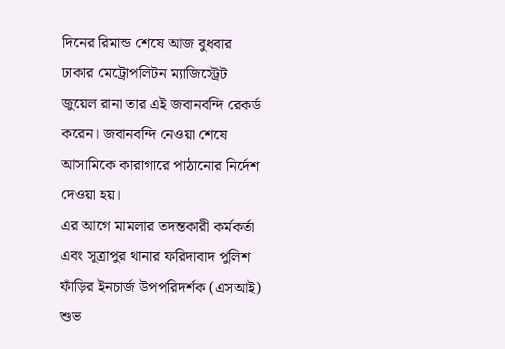দিনের রিমান্ড শেষে আজ বুধবার ঢাকার মেট্রোপলিটন ম্যাজিস্ট্রেট জুয়েল রানা তার এই জবানবন্দি রেকর্ড করেন। জবানবন্দি নেওয়া শেষে আসামিকে কারাগারে পাঠানোর নির্দেশ দেওয়া হয়।
এর আগে মামলার তদন্তকারী কর্মকর্তা এবং সূত্রাপুর থানার ফরিদাবাদ পুলিশ ফাঁড়ির ইনচার্জ উপপরিদর্শক (এসআই) শুভ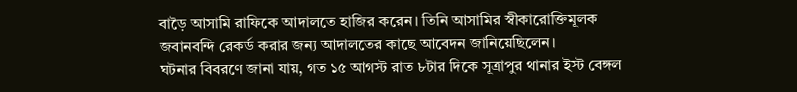বাড়ৈ আসামি রাফিকে আদালতে হাজির করেন। তিনি আসামির স্বীকারোক্তিমূলক জবানবন্দি রেকর্ড করার জন্য আদালতের কাছে আবেদন জানিয়েছিলেন।
ঘটনার বিবরণে জানা যায়, গত ১৫ আগস্ট রাত ৮টার দিকে সূত্রাপুর থানার ইস্ট বেঙ্গল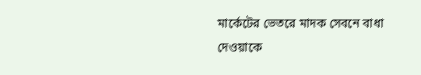মার্কেটের ভেতরে মাদক সেবনে বাধা দেওয়াকে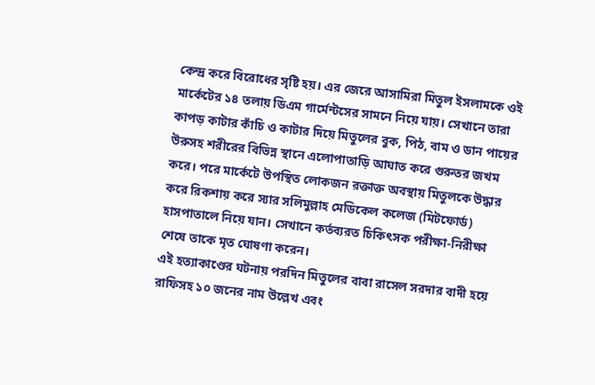কেন্দ্র করে বিরোধের সৃষ্টি হয়। এর জেরে আসামিরা মিতুল ইসলামকে ওই মার্কেটের ১৪ তলায় ডিএম গার্মেন্টসের সামনে নিয়ে যায়। সেখানে তারা কাপড় কাটার কাঁচি ও কাটার দিয়ে মিতুলের বুক, পিঠ, বাম ও ডান পায়ের উরুসহ শরীরের বিভিন্ন স্থানে এলোপাতাড়ি আঘাত করে গুরুতর জখম করে। পরে মার্কেটে উপস্থিত লোকজন রক্তাক্ত অবস্থায় মিতুলকে উদ্ধার করে রিকশায় করে স্যার সলিমুল্লাহ মেডিকেল কলেজ (মিটফোর্ড) হাসপাতালে নিয়ে যান। সেখানে কর্তব্যরত চিকিৎসক পরীক্ষা-নিরীক্ষা শেষে তাকে মৃত ঘোষণা করেন।
এই হত্যাকাণ্ডের ঘটনায় পরদিন মিতুলের বাবা রাসেল সরদার বাদী হয়ে রাফিসহ ১০ জনের নাম উল্লেখ এবং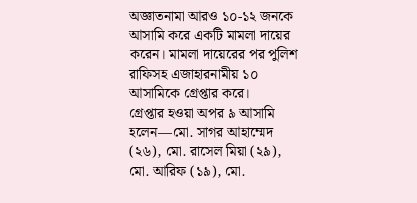অজ্ঞাতনামা আরও ১০-১২ জনকে আসামি করে একটি মামলা দায়ের করেন। মামলা দায়েরের পর পুলিশ রাফিসহ এজাহারনামীয় ১০ আসামিকে গ্রেপ্তার করে।
গ্রেপ্তার হওয়া অপর ৯ আসামি হলেন—মো. সাগর আহাম্মেদ (২৬), মো. রাসেল মিয়া (২৯), মো. আরিফ (১৯), মো.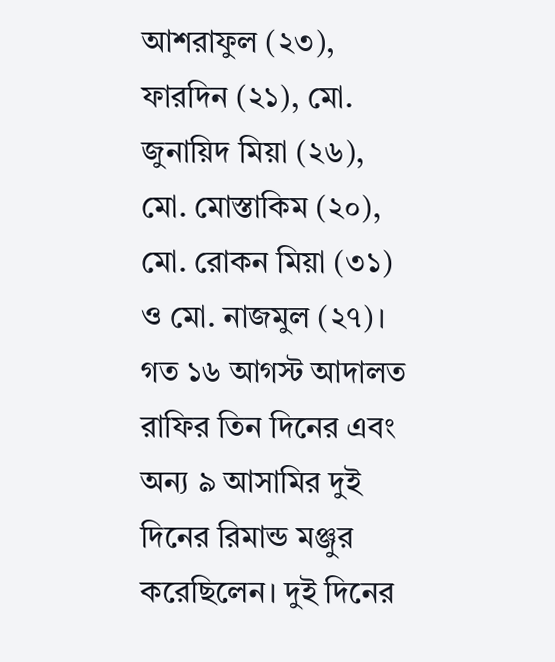আশরাফুল (২৩), ফারদিন (২১), মো. জুনায়িদ মিয়া (২৬), মো. মোস্তাকিম (২০), মো. রোকন মিয়া (৩১) ও মো. নাজমুল (২৭)। গত ১৬ আগস্ট আদালত রাফির তিন দিনের এবং অন্য ৯ আসামির দুই দিনের রিমান্ড মঞ্জুর করেছিলেন। দুই দিনের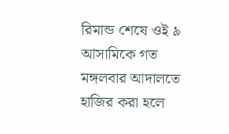রিমান্ড শেষে ওই ৯ আসামিকে গত মঙ্গলবার আদালতে হাজির করা হলে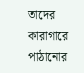তাদের কারাগারে পাঠানোর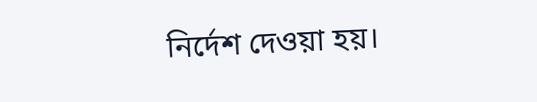নির্দেশ দেওয়া হয়।